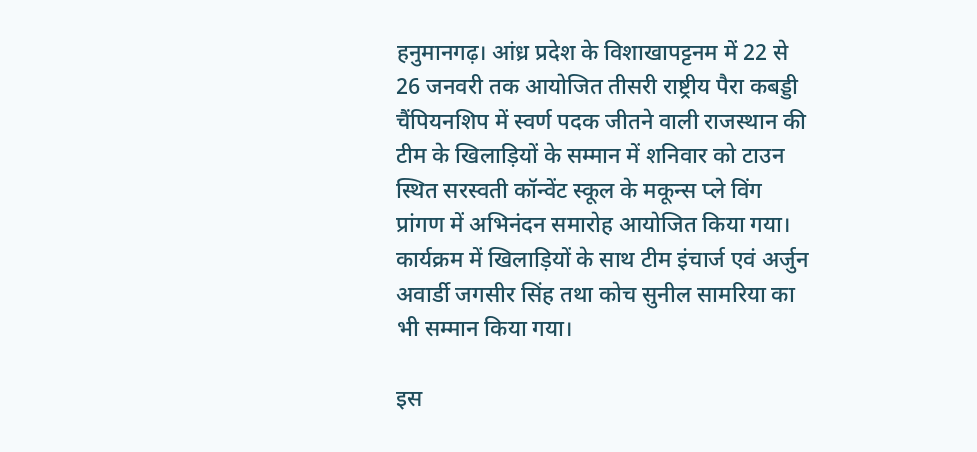हनुमानगढ़। आंध्र प्रदेश के विशाखापट्टनम में 22 से 26 जनवरी तक आयोजित तीसरी राष्ट्रीय पैरा कबड्डी चैंपियनशिप में स्वर्ण पदक जीतने वाली राजस्थान की टीम के खिलाड़ियों के सम्मान में शनिवार को टाउन स्थित सरस्वती कॉन्वेंट स्कूल के मकून्स प्ले विंग प्रांगण में अभिनंदन समारोह आयोजित किया गया। कार्यक्रम में खिलाड़ियों के साथ टीम इंचार्ज एवं अर्जुन अवार्डी जगसीर सिंह तथा कोच सुनील सामरिया का भी सम्मान किया गया।

इस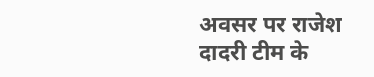अवसर पर राजेश दादरी टीम के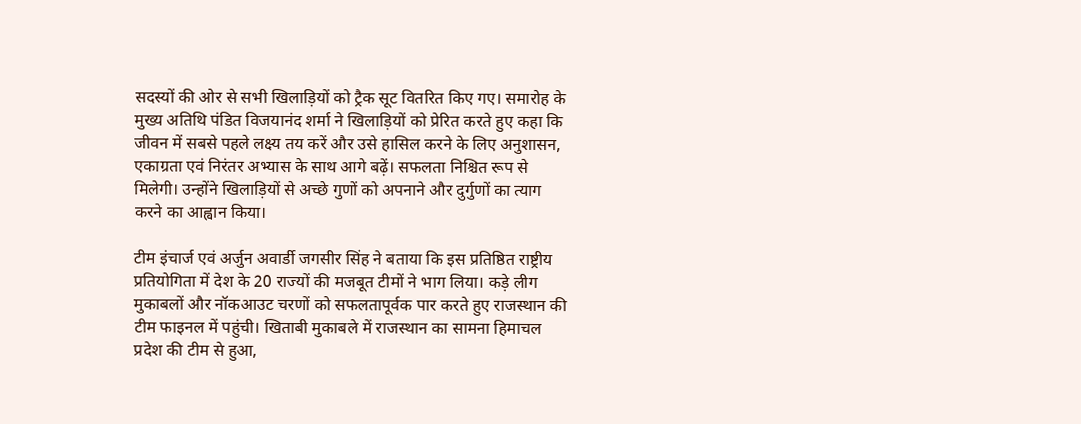सदस्यों की ओर से सभी खिलाड़ियों को ट्रैक सूट वितरित किए गए। समारोह के मुख्य अतिथि पंडित विजयानंद शर्मा ने खिलाड़ियों को प्रेरित करते हुए कहा कि जीवन में सबसे पहले लक्ष्य तय करें और उसे हासिल करने के लिए अनुशासन, एकाग्रता एवं निरंतर अभ्यास के साथ आगे बढ़ें। सफलता निश्चित रूप से मिलेगी। उन्होंने खिलाड़ियों से अच्छे गुणों को अपनाने और दुर्गुणों का त्याग करने का आह्वान किया।

टीम इंचार्ज एवं अर्जुन अवार्डी जगसीर सिंह ने बताया कि इस प्रतिष्ठित राष्ट्रीय प्रतियोगिता में देश के 20 राज्यों की मजबूत टीमों ने भाग लिया। कड़े लीग मुकाबलों और नॉकआउट चरणों को सफलतापूर्वक पार करते हुए राजस्थान की टीम फाइनल में पहुंची। खिताबी मुकाबले में राजस्थान का सामना हिमाचल प्रदेश की टीम से हुआ,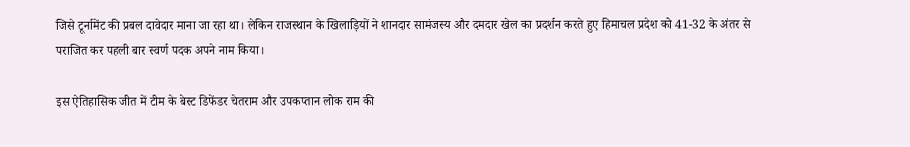जिसे टूर्नामेंट की प्रबल दावेदार माना जा रहा था। लेकिन राजस्थान के खिलाड़ियों ने शानदार सामंजस्य और दमदार खेल का प्रदर्शन करते हुए हिमाचल प्रदेश को 41-32 के अंतर से पराजित कर पहली बार स्वर्ण पदक अपने नाम किया।

इस ऐतिहासिक जीत में टीम के बेस्ट डिफेंडर चेतराम और उपकप्तान लोक राम की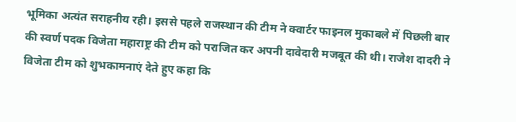भूमिका अत्यंत सराहनीय रही। इससे पहले राजस्थान की टीम ने क्वार्टर फाइनल मुकाबले में पिछली बार की स्वर्ण पदक विजेता महाराष्ट्र की टीम को पराजित कर अपनी दावेदारी मजबूत की थी। राजेश दादरी ने विजेता टीम को शुभकामनाएं देते हुए कहा कि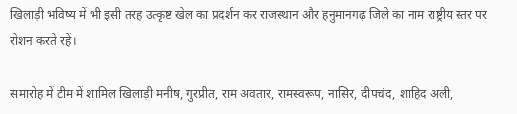खिलाड़ी भविष्य में भी इसी तरह उत्कृष्ट खेल का प्रदर्शन कर राजस्थान और हनुमानगढ़ जिले का नाम राष्ट्रीय स्तर पर रोशन करते रहें।

समारोह में टीम में शामिल खिलाड़ी मनीष, गुरप्रीत, राम अवतार, रामस्वरूप, नासिर, दीपचंद, शाहिद अली,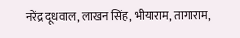नरेंद्र दूधवाल, लाखन सिंह, भीयाराम, तागाराम,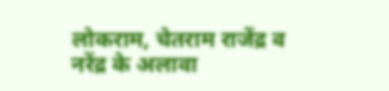लोकराम, चेतराम राजेंद्र व नरेंद्र के अलावा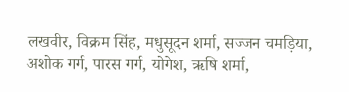लखवीर, विक्रम सिंह, मधुसूदन शर्मा, सज्जन चमड़िया, अशोक गर्ग, पारस गर्ग, योगेश, ऋषि शर्मा,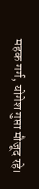महक गर्ग, योगेश गुप्ता मौजूद रहे।